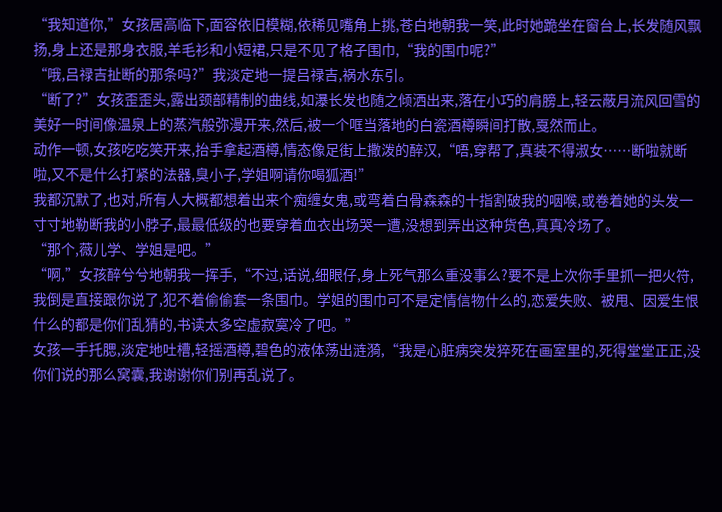“我知道你,”女孩居高临下,面容依旧模糊,依稀见嘴角上挑,苍白地朝我一笑,此时她跪坐在窗台上,长发随风飘扬,身上还是那身衣服,羊毛衫和小短裙,只是不见了格子围巾,“我的围巾呢?”
“哦,吕禄吉扯断的那条吗?”我淡定地一提吕禄吉,祸水东引。
“断了?”女孩歪歪头,露出颈部精制的曲线,如瀑长发也随之倾洒出来,落在小巧的肩膀上,轻云蔽月流风回雪的美好一时间像温泉上的蒸汽般弥漫开来,然后,被一个哐当落地的白瓷酒樽瞬间打散,戛然而止。
动作一顿,女孩吃吃笑开来,抬手拿起酒樽,情态像足街上撒泼的醉汉,“唔,穿帮了,真装不得淑女……断啦就断啦,又不是什么打紧的法器,臭小子,学姐啊请你喝狐酒!”
我都沉默了,也对,所有人大概都想着出来个痴缠女鬼,或弯着白骨森森的十指割破我的咽喉,或卷着她的头发一寸寸地勒断我的小脖子,最最低级的也要穿着血衣出场哭一遭,没想到弄出这种货色,真真冷场了。
“那个,薇儿学、学姐是吧。”
“啊,”女孩醉兮兮地朝我一挥手,“不过,话说,细眼仔,身上死气那么重没事么?要不是上次你手里抓一把火符,我倒是直接跟你说了,犯不着偷偷套一条围巾。学姐的围巾可不是定情信物什么的,恋爱失败、被甩、因爱生恨什么的都是你们乱猜的,书读太多空虚寂寞冷了吧。”
女孩一手托腮,淡定地吐槽,轻摇酒樽,碧色的液体荡出涟漪,“我是心脏病突发猝死在画室里的,死得堂堂正正,没你们说的那么窝囊,我谢谢你们别再乱说了。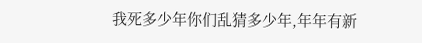我死多少年你们乱猜多少年,年年有新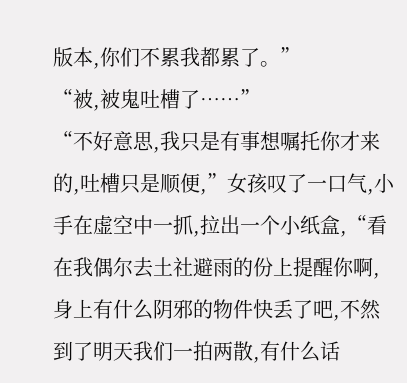版本,你们不累我都累了。”
“被,被鬼吐槽了……”
“不好意思,我只是有事想嘱托你才来的,吐槽只是顺便,”女孩叹了一口气,小手在虚空中一抓,拉出一个小纸盒,“看在我偶尔去土社避雨的份上提醒你啊,身上有什么阴邪的物件快丢了吧,不然到了明天我们一拍两散,有什么话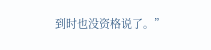到时也没资格说了。”